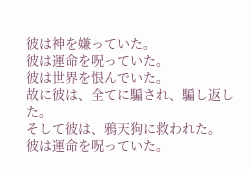彼は神を嫌っていた。
彼は運命を呪っていた。
彼は世界を恨んでいた。
故に彼は、全てに騙され、騙し返した。
そして彼は、鴉天狗に救われた。
彼は運命を呪っていた。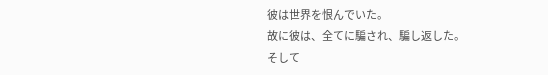彼は世界を恨んでいた。
故に彼は、全てに騙され、騙し返した。
そして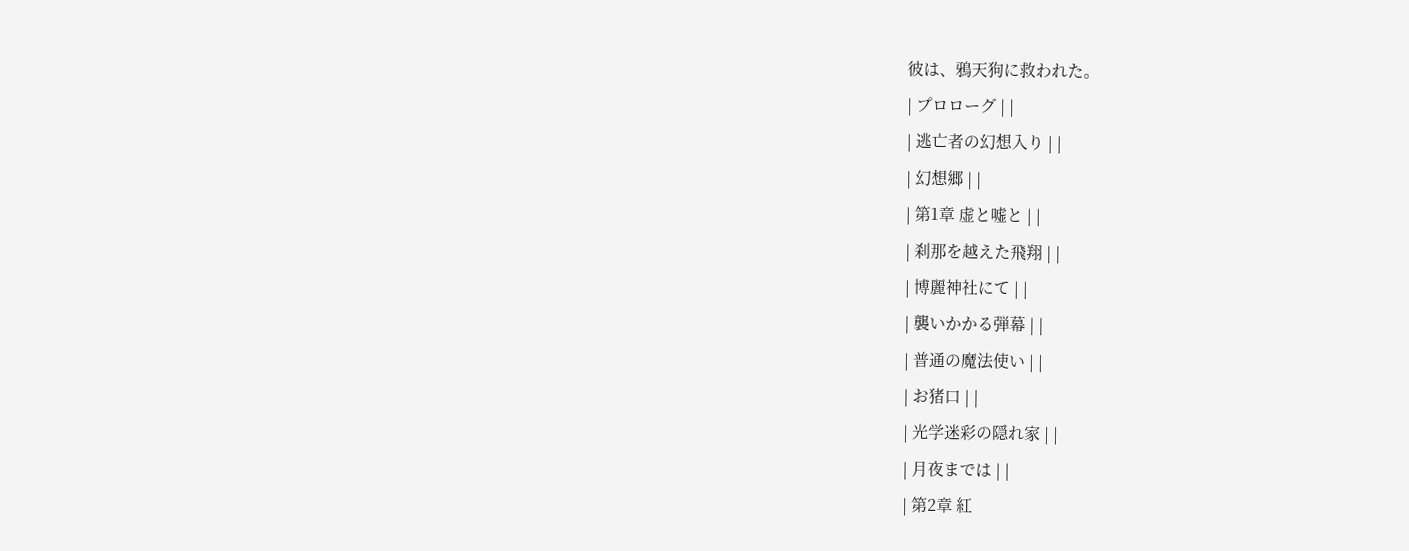彼は、鴉天狗に救われた。
| プロローグ | |
| 逃亡者の幻想入り | |
| 幻想郷 | |
| 第1章 虚と嘘と | |
| 刹那を越えた飛翔 | |
| 博麗神社にて | |
| 襲いかかる弾幕 | |
| 普通の魔法使い | |
| お猪口 | |
| 光学迷彩の隠れ家 | |
| 月夜までは | |
| 第2章 紅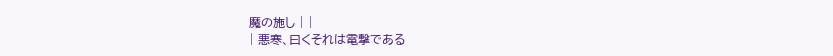魔の施し | |
| 悪寒、曰くそれは電撃である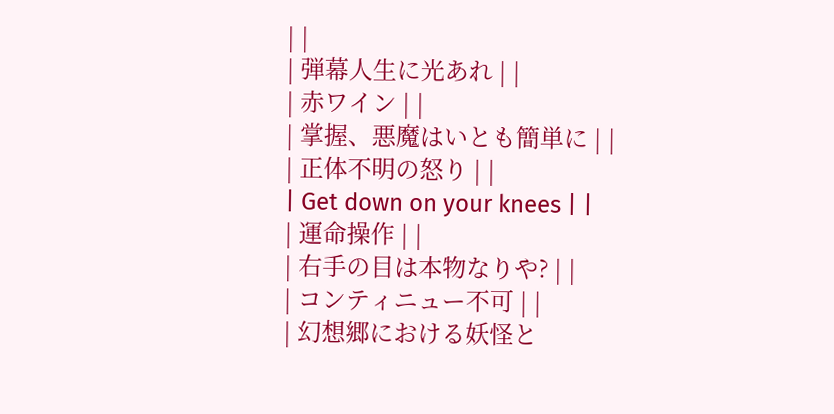| |
| 弾幕人生に光あれ | |
| 赤ワイン | |
| 掌握、悪魔はいとも簡単に | |
| 正体不明の怒り | |
| Get down on your knees | |
| 運命操作 | |
| 右手の目は本物なりや? | |
| コンティニュー不可 | |
| 幻想郷における妖怪と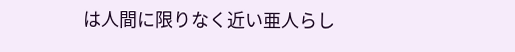は人間に限りなく近い亜人らし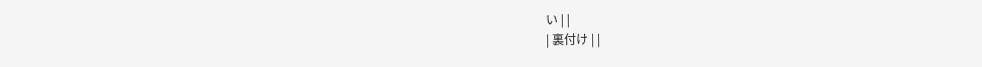い | |
| 裏付け | |